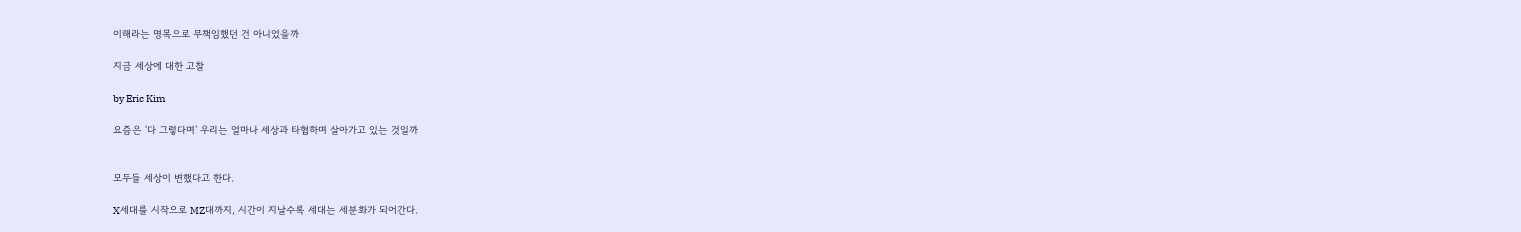이해라는 명목으로 무책임했던 건 아니었을까

지금 세상에 대한 고찰

by Eric Kim

요즘은 ‘다 그렇다며’ 우리는 얼마나 세상과 타협하며 살아가고 있는 것일까


모두들 세상이 변했다고 한다.

X세대를 시작으로 MZ대까지, 시간이 지날수록 세대는 세분화가 되어간다.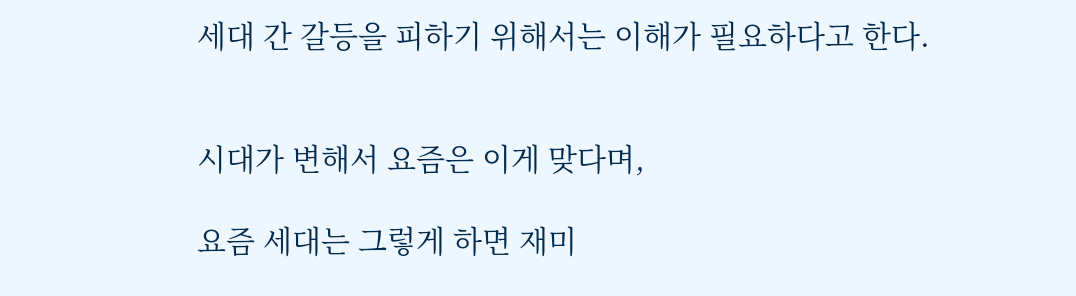세대 간 갈등을 피하기 위해서는 이해가 필요하다고 한다.


시대가 변해서 요즘은 이게 맞다며,

요즘 세대는 그렇게 하면 재미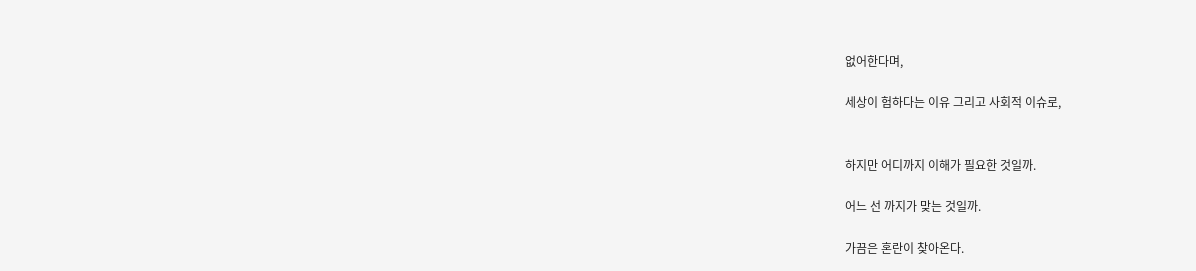없어한다며,

세상이 험하다는 이유 그리고 사회적 이슈로,


하지만 어디까지 이해가 필요한 것일까.

어느 선 까지가 맞는 것일까.

가끔은 혼란이 찾아온다.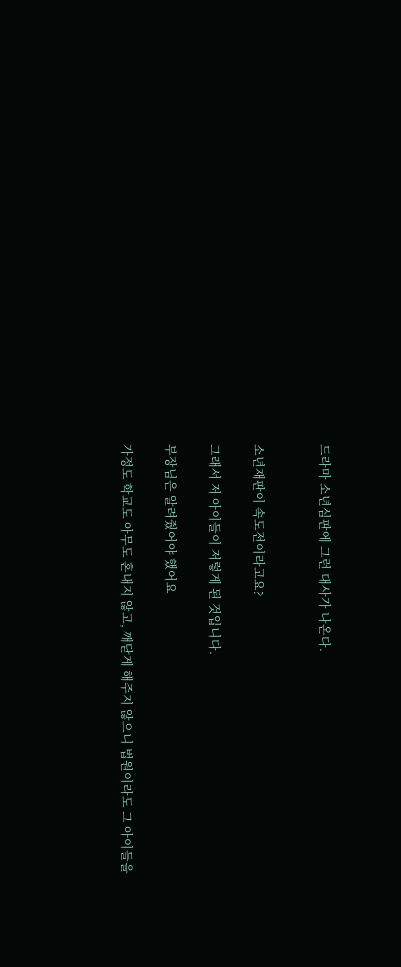드라마 소년심판에 그런 대사가 나온다.


소년재판이 속도전이라고요?

그래서 저 아이들이 저렇게 된 것입니다.

부장님은 알려줬어야 했어요

가정도 학교도 아무도 혼내지 않고, 깨닫게 해주지 않으니 법원이라도 그 아이들을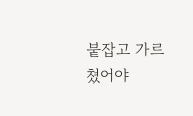붙잡고 가르쳤어야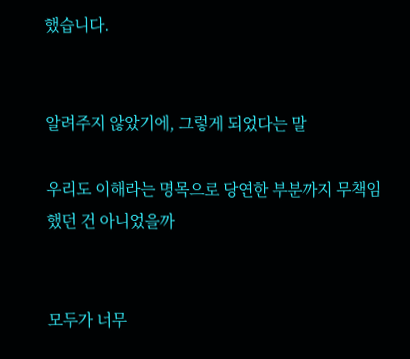했습니다.


알려주지 않았기에, 그렇게 되었다는 말

우리도 이해라는 명목으로 당연한 부분까지 무책임했던 건 아니었을까


모두가 너무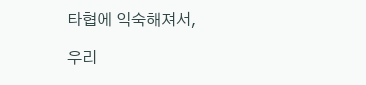타협에 익숙해져서,

우리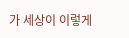가 세상이 이렇게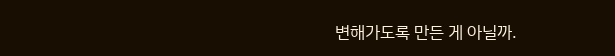변해가도록 만든 게 아닐까.